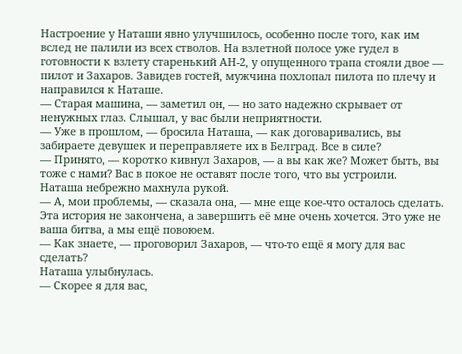Настроение у Наташи явно улучшилось, особенно после того, как им вслед не палили из всех стволов. На взлетной полосе уже гудел в готовности к взлету старенький АН-2, у опущенного трапа стояли двое — пилот и Захаров. Завидев гостей, мужчина похлопал пилота по плечу и направился к Наташе.
— Старая машина, — заметил он, — но зато надежно скрывает от ненужных глаз. Слышал, у вас были неприятности.
— Уже в прошлом, — бросила Наташа, — как договаривались, вы забираете девушек и переправляете их в Белград. Все в силе?
— Принято, — коротко кивнул Захаров, — а вы как же? Может быть, вы тоже с нами? Вас в покое не оставят после того, что вы устроили.
Наташа небрежно махнула рукой.
— А, мои проблемы, — сказала она, — мне еще кое-что осталось сделать. Эта история не закончена, а завершить её мне очень хочется. Это уже не ваша битва, а мы ещё повоюем.
— Как знаете, — проговорил Захаров, — что-то ещё я могу для вас сделать?
Наташа улыбнулась.
— Скорее я для вас,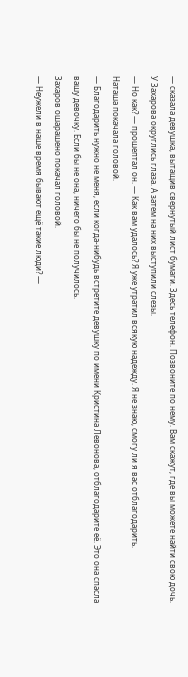— сказала девушка, вытащив свернутый лист бумаги. Здесь телефон. Позвоните по нему. Вам скажут, где вы можете найти свою дочь.
У Захарова округлись глаза. А затем на них выступили слезы.
— Но как? — прошептал он. — Как вам удалось? Я уже утратил всякую надежду. Я не знаю, смогу ли я вас отблагодарить.
Наташа покачала головой.
— Благодарить нужно не меня, если когда-нибудь встретите девушку по имени Кристина Левонова, отблагодарите её. Это она спасла вашу девочку. Если бы не она, ничего бы не получилось.
Захаров ошарашено покачал головой.
— Неужели в наше время бывают ещё такие люди? —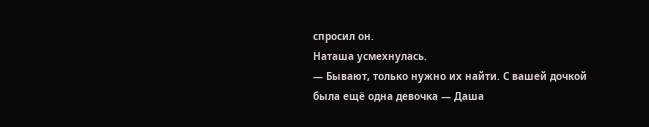спросил он.
Наташа усмехнулась.
— Бывают, только нужно их найти. С вашей дочкой была ещё одна девочка — Даша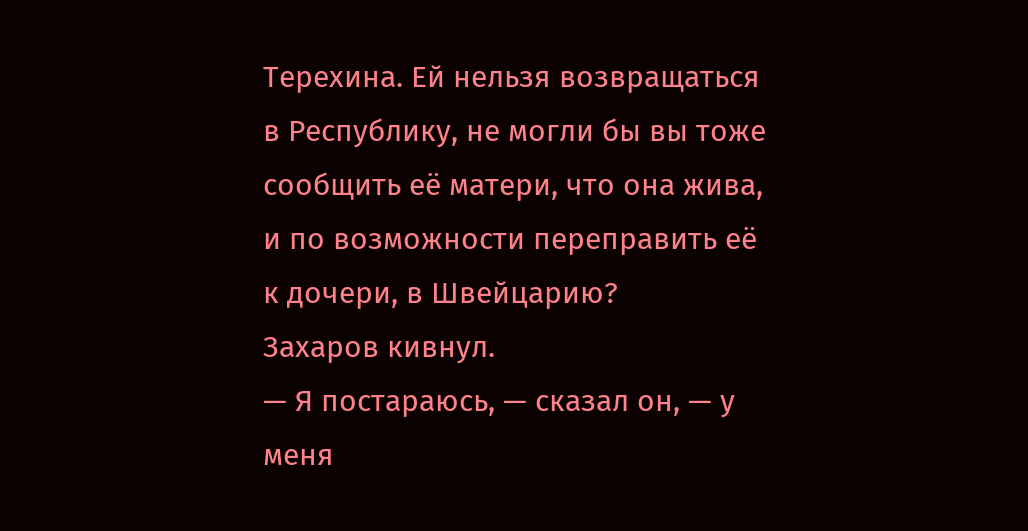Терехина. Ей нельзя возвращаться в Республику, не могли бы вы тоже сообщить её матери, что она жива, и по возможности переправить её к дочери, в Швейцарию?
Захаров кивнул.
— Я постараюсь, — сказал он, — у меня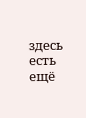здесь есть ещё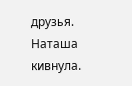друзья.
Наташа кивнула.